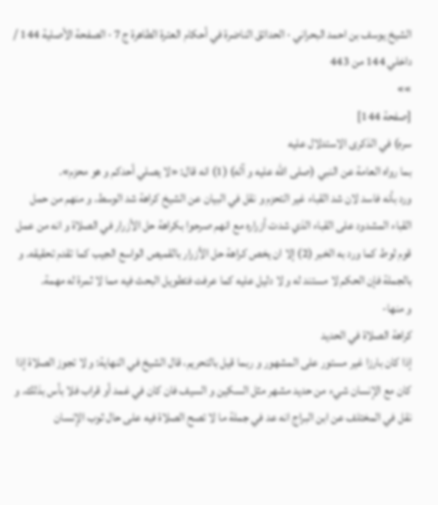الشيخ يوسف بن احمد البحراني · الحدائق الناضرة في أحكام العترة الطاهرة ج 7 · الصفحة الأصلية 144 / داخلي 144 من 443
»»
[صفحة 144]
سره) في الذكرى الاستدلال عليه
بما رواه العامة عن النبي (صلى الله عليه و آله) (1) انه قال: «لا يصلي أحدكم و هو محزم».
ورد بأنه فاسد لان شد القباء غير التحزم و نقل في البيان عن الشيخ كراهة شد الوسط. و منهم من حمل القباء المشدود على القباء الذي شدت أزراره مع انهم صرحوا بكراهة حل الأزرار في الصلاة و انه من عمل قوم لوط كما ورد به الخبر (2) إلا ان يخص كراهة حل الأزرار بالقميص الواسع الجيب كما تقدم تحقيقه. و بالجملة فإن الحكم لا مستند له و لا دليل عليه كما عرفت فتطويل البحث فيه مما لا ثمرة له مهمة.
و منها-
كراهة الصلاة في الحديد
إذا كان بارزا غير مستور على المشهور و ربما قيل بالتحريم، قال الشيخ في النهاية: و لا تجوز الصلاة إذا كان مع الإنسان شيء من حديد مشهر مثل السكين و السيف فان كان في غمد أو قراب فلا بأس بذلك. و نقل في المختلف عن ابن البراج انه عد في جملة ما لا تصح الصلاة فيه على حال ثوب الإنسان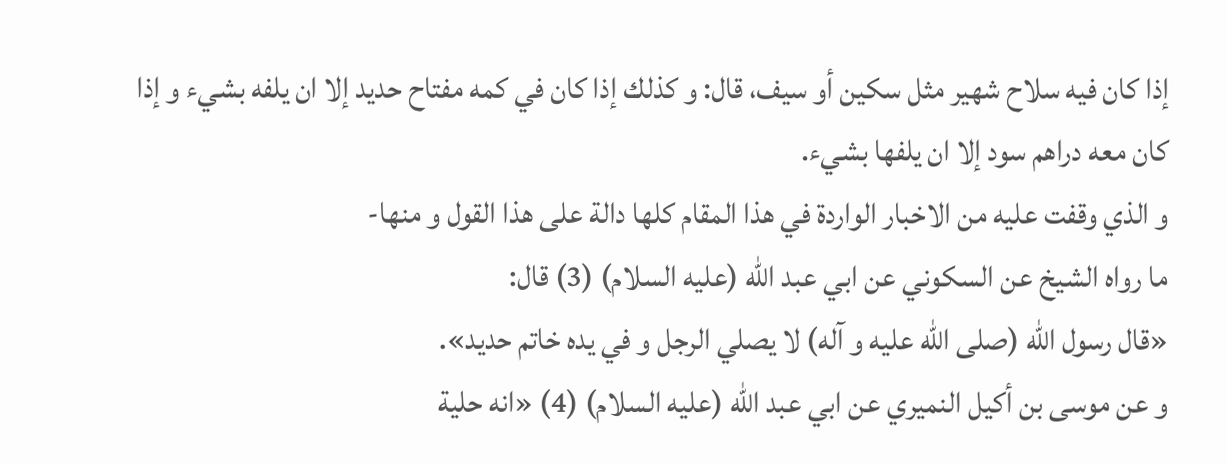إذا كان فيه سلاح شهير مثل سكين أو سيف، قال: و كذلك إذا كان في كمه مفتاح حديد إلا ان يلفه بشيء و إذا كان معه دراهم سود إلا ان يلفها بشيء.
و الذي وقفت عليه من الاخبار الواردة في هذا المقام كلها دالة على هذا القول و منها-
ما رواه الشيخ عن السكوني عن ابي عبد الله (عليه السلام) (3) قال:
«قال رسول الله (صلى الله عليه و آله) لا يصلي الرجل و في يده خاتم حديد».
و عن موسى بن أكيل النميري عن ابي عبد الله (عليه السلام) (4) «انه حلية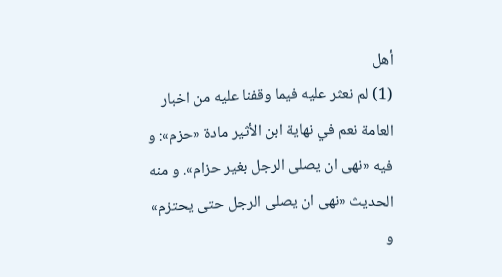أهل
(1) لم نعثر عليه فيما وقفنا عليه من اخبار العامة نعم في نهاية ابن الأثير مادة «حزم»: و فيه «نهى ان يصلى الرجل بغير حزام». و منه الحديث «نهى ان يصلى الرجل حتى يحتزم» و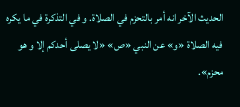الحديث الآخر انه أمر بالتحزم في الصلاة. و في التذكرة في ما يكره فيه الصلاة «و» عن النبي «ص» «لا يصلى أحدكم إلا و هو محزم».